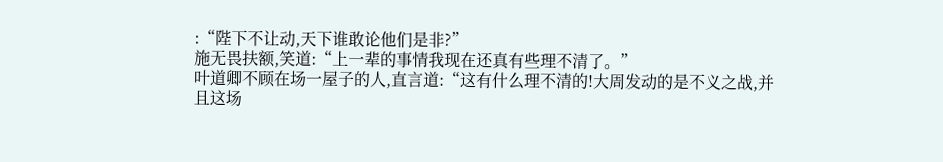:“陛下不让动,天下谁敢论他们是非?”
施无畏扶额,笑道:“上一辈的事情我现在还真有些理不清了。”
叶道卿不顾在场一屋子的人,直言道:“这有什么理不清的!大周发动的是不义之战,并且这场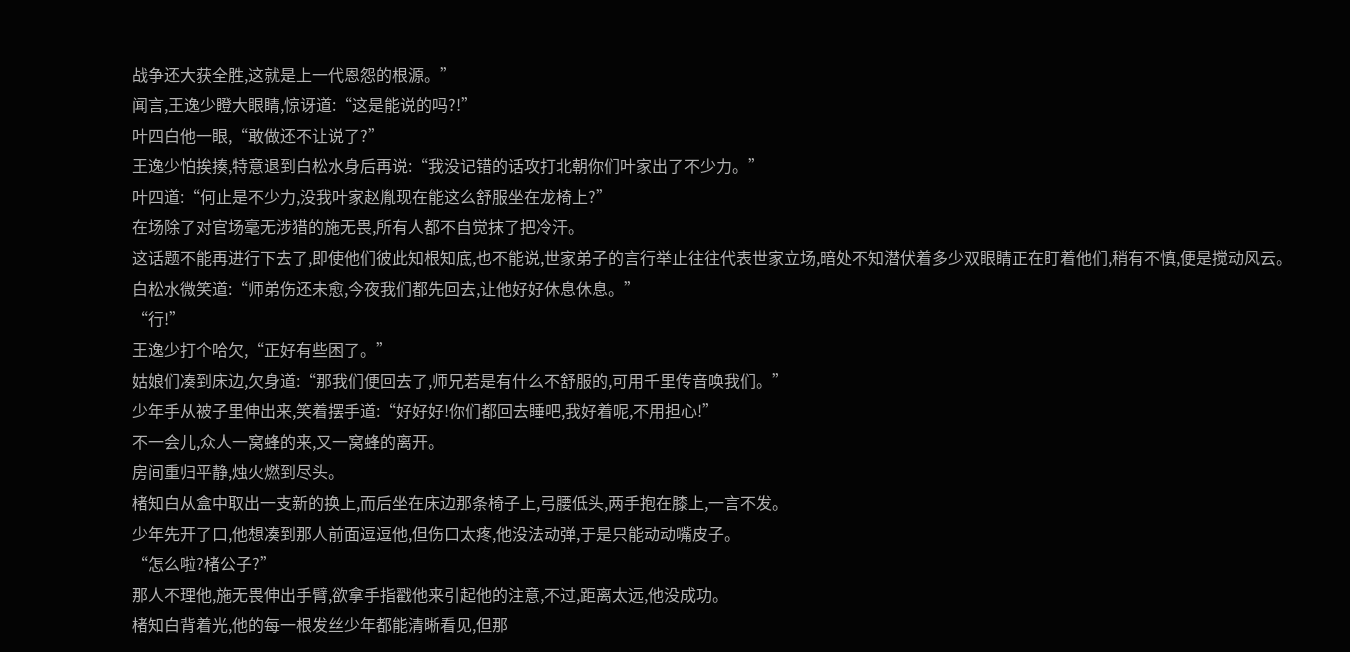战争还大获全胜,这就是上一代恩怨的根源。”
闻言,王逸少瞪大眼睛,惊讶道:“这是能说的吗?!”
叶四白他一眼,“敢做还不让说了?”
王逸少怕挨揍,特意退到白松水身后再说:“我没记错的话攻打北朝你们叶家出了不少力。”
叶四道:“何止是不少力,没我叶家赵胤现在能这么舒服坐在龙椅上?”
在场除了对官场毫无涉猎的施无畏,所有人都不自觉抹了把冷汗。
这话题不能再进行下去了,即使他们彼此知根知底,也不能说,世家弟子的言行举止往往代表世家立场,暗处不知潜伏着多少双眼睛正在盯着他们,稍有不慎,便是搅动风云。
白松水微笑道:“师弟伤还未愈,今夜我们都先回去,让他好好休息休息。”
“行!”
王逸少打个哈欠,“正好有些困了。”
姑娘们凑到床边,欠身道:“那我们便回去了,师兄若是有什么不舒服的,可用千里传音唤我们。”
少年手从被子里伸出来,笑着摆手道:“好好好!你们都回去睡吧,我好着呢,不用担心!”
不一会儿,众人一窝蜂的来,又一窝蜂的离开。
房间重归平静,烛火燃到尽头。
楮知白从盒中取出一支新的换上,而后坐在床边那条椅子上,弓腰低头,两手抱在膝上,一言不发。
少年先开了口,他想凑到那人前面逗逗他,但伤口太疼,他没法动弹,于是只能动动嘴皮子。
“怎么啦?楮公子?”
那人不理他,施无畏伸出手臂,欲拿手指戳他来引起他的注意,不过,距离太远,他没成功。
楮知白背着光,他的每一根发丝少年都能清晰看见,但那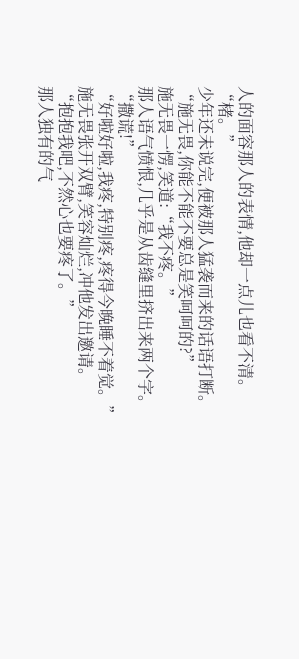人的面容那人的表情,他却一点儿也看不清。
“楮。”
少年还未说完,便被那人猛袭而来的话语打断。
“施无畏,你能不能不要总是笑呵呵的?”
施无畏一愣,笑道:“我不疼。”
那人语气愤恨,几乎是从齿缝里挤出来两个字。
“撒谎!”
“好啦好啦,我疼,特别疼,疼得今晚睡不着觉。”
施无畏张开双臂,笑容灿烂,冲他发出邀请。
“抱抱我吧,不然心也要疼了。”
那人独有的气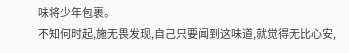味将少年包裹。
不知何时起,施无畏发现,自己只要闻到这味道,就觉得无比心安,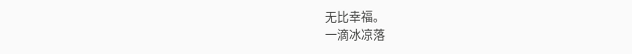无比幸福。
一滴冰凉落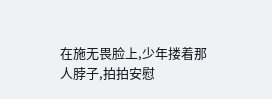在施无畏脸上,少年搂着那人脖子,拍拍安慰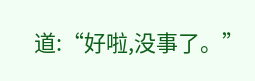道:“好啦,没事了。”